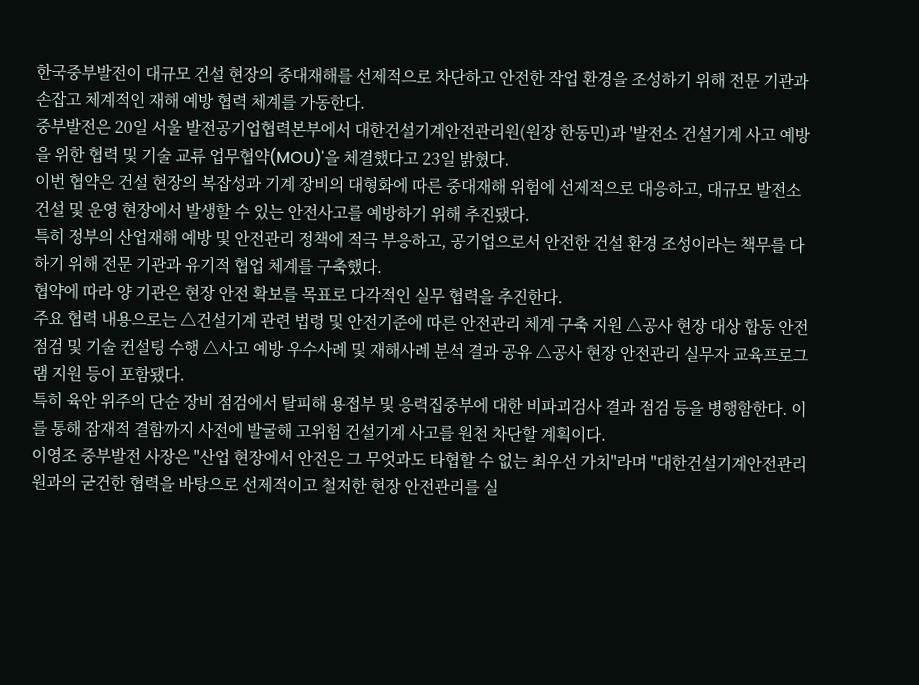한국중부발전이 대규모 건설 현장의 중대재해를 선제적으로 차단하고 안전한 작업 환경을 조성하기 위해 전문 기관과 손잡고 체계적인 재해 예방 협력 체계를 가동한다.
중부발전은 20일 서울 발전공기업협력본부에서 대한건설기계안전관리원(원장 한동민)과 '발전소 건설기계 사고 예방을 위한 협력 및 기술 교류 업무협약(MOU)'을 체결했다고 23일 밝혔다.
이번 협약은 건설 현장의 복잡성과 기계 장비의 대형화에 따른 중대재해 위험에 선제적으로 대응하고, 대규모 발전소 건설 및 운영 현장에서 발생할 수 있는 안전사고를 예방하기 위해 추진됐다.
특히 정부의 산업재해 예방 및 안전관리 정책에 적극 부응하고, 공기업으로서 안전한 건설 환경 조성이라는 책무를 다하기 위해 전문 기관과 유기적 협업 체계를 구축했다.
협약에 따라 양 기관은 현장 안전 확보를 목표로 다각적인 실무 협력을 추진한다.
주요 협력 내용으로는 △건설기계 관련 법령 및 안전기준에 따른 안전관리 체계 구축 지원 △공사 현장 대상 합동 안전 점검 및 기술 컨설팅 수행 △사고 예방 우수사례 및 재해사례 분석 결과 공유 △공사 현장 안전관리 실무자 교육프로그램 지원 등이 포함됐다.
특히 육안 위주의 단순 장비 점검에서 탈피해 용접부 및 응력집중부에 대한 비파괴검사 결과 점검 등을 병행함한다. 이를 통해 잠재적 결함까지 사전에 발굴해 고위험 건설기계 사고를 원천 차단할 계획이다.
이영조 중부발전 사장은 "산업 현장에서 안전은 그 무엇과도 타협할 수 없는 최우선 가치"라며 "대한건설기계안전관리원과의 굳건한 협력을 바탕으로 선제적이고 철저한 현장 안전관리를 실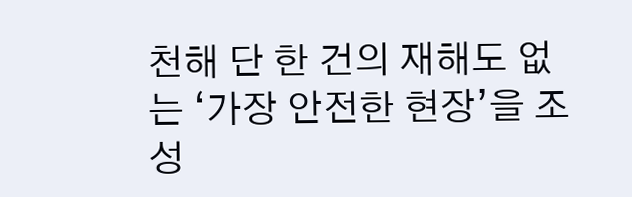천해 단 한 건의 재해도 없는 ‘가장 안전한 현장’을 조성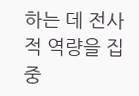하는 데 전사적 역량을 집중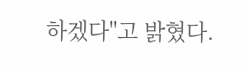하겠다"고 밝혔다.